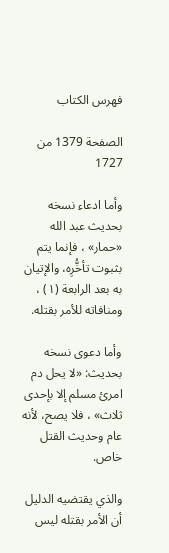فهرس الكتاب

الصفحة 1379 من 1727

وأما ادعاء نسخه بحديث عبد الله «حمار» ، فإنما يتم بثبوت تأخُّرِه، والإتيان به بعد الرابعة (١) ، ومنافاته للأمر بقتله.

وأما دعوى نسخه بحديث: «لا يحل دم امرئ مسلم إلا بإحدى ثلاث» ، فلا يصح، لأنه عام وحديث القتل خاص.

والذي يقتضيه الدليل أن الأمر بقتله ليس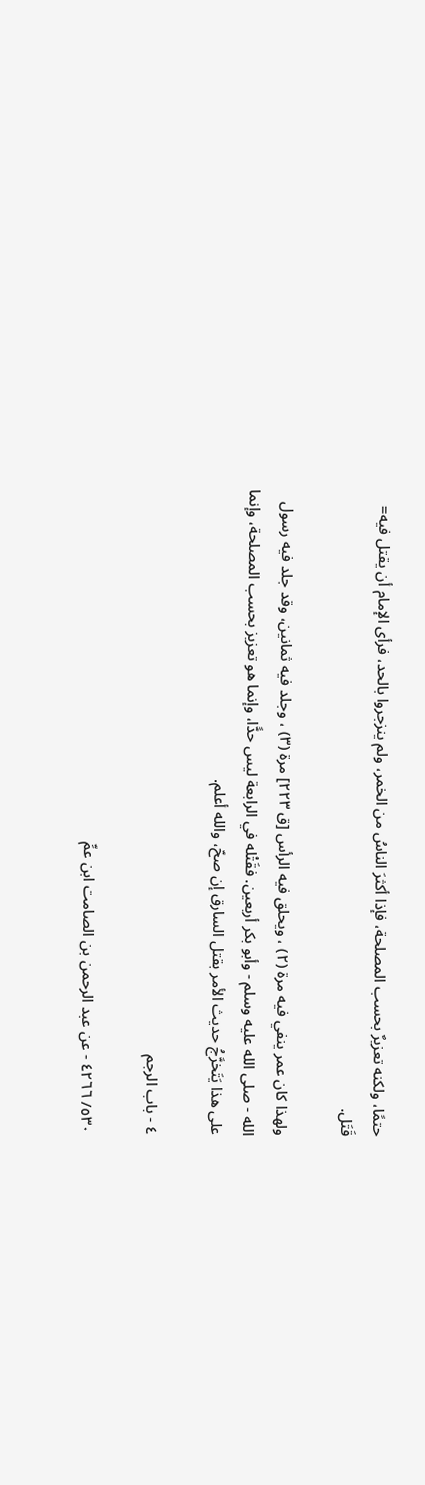حتمًا، ولكنه تعزيرٌ بحسب المصلحة، فإذا أكثرَ الناسُ من الخمر، ولم ينزجروا بالحد، فرأى الإمام أن يقتل فيه= قَتَل.

ولهذا كان عمر ينفي فيه مرة (٢) ، ويحلق فيه الرأس [ق ٢٢٣] مرة (٣) ، وجلد فيه ثمانين، وقد جلد فيه رسول الله - صلى الله عليه وسلم - وأبو بكر أربعين. فقَتْله في الرابعة ليس حدًّا، وإنما هو تعزيز بحسب المصلحة، وإنما على هذا يَتَخرَّجُ حديث الأمر بقتل السارق إن صحّ، والله أعلم.

٤ - باب الرجم

٥٣٠/ ٤٢٦٦ - عن عبد الرحمن بن الصامت ابن عمِّ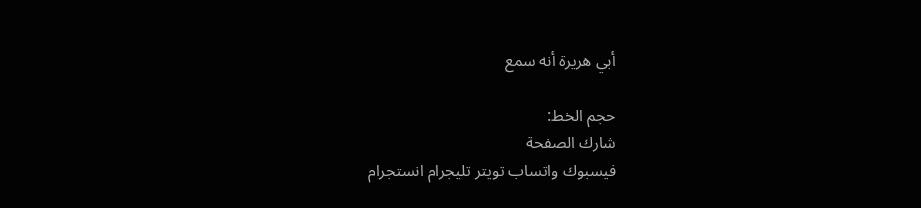أبي هريرة أنه سمع

حجم الخط:
شارك الصفحة
فيسبوك واتساب تويتر تليجرام انستجرام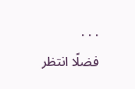. . .
فضلًا انتظر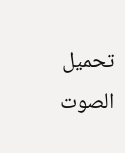تحميل الصوت